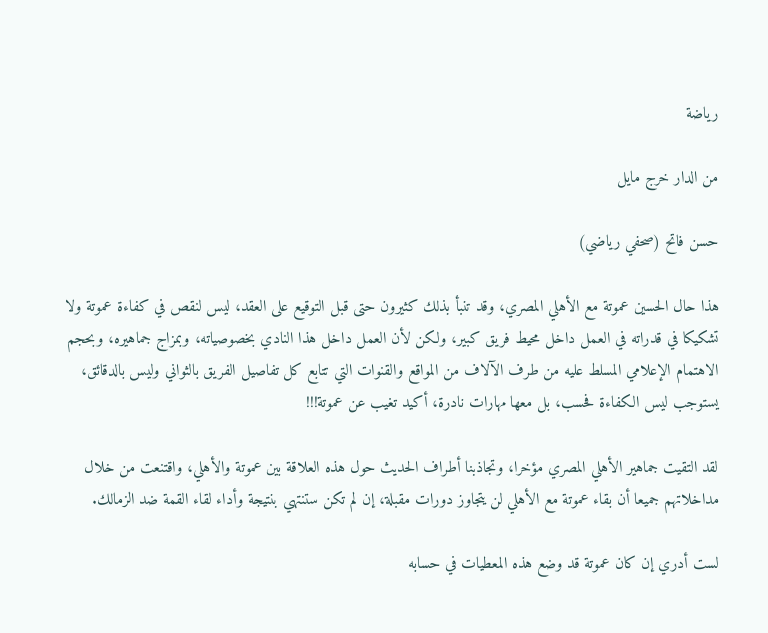رياضة

من الدار خرج مايل

حسن فاتح (صحفي رياضي)

هذا حال الحسين عموتة مع الأهلي المصري، وقد تنبأ بذلك كثيرون حتى قبل التوقيع على العقد، ليس لنقص في كفاءة عموتة ولا تشكيكا في قدراته في العمل داخل محيط فريق كبير، ولكن لأن العمل داخل هذا النادي بخصوصياته، وبمزاج جماهيره، وبحجم الاهتمام الإعلامي المسلط عليه من طرف الآلاف من المواقع والقنوات التي تتابع كل تفاصيل الفريق بالثواني وليس بالدقائق، يستوجب ليس الكفاءة فحسب، بل معها مهارات نادرة، أكيد تغيب عن عموتة!!!

لقد التقيت جماهير الأهلي المصري مؤخرا، وتجاذبنا أطراف الحديث حول هذه العلاقة بين عموتة والأهلي، واقتنعت من خلال مداخلاتهم جميعا أن بقاء عموتة مع الأهلي لن يتجاوز دورات مقبلة، إن لم تكن ستنتهي بنتيجة وأداء لقاء القمة ضد الزمالك.

لست أدري إن كان عموتة قد وضع هذه المعطيات في حسابه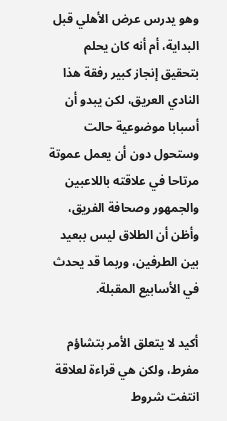وهو يدرس عرض الأهلي قبل البداية، أم أنه كان يحلم بتحقيق إنجاز كبير رفقة هذا النادي العريق، لكن يبدو أن أسبابا موضوعية حالت وستحول دون أن يعمل عموتة مرتاحا في علاقته باللاعبين والجمهور وصحافة الفريق، وأظن أن الطلاق ليس ببعيد بين الطرفين، وربما قد يحدث في الأسابيع المقبلة.

أكيد لا يتعلق الأمر بتشاؤم مفرط، ولكن هي قراءة لعلاقة انتفت شروط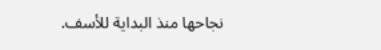نجاحها منذ البداية للأسف.